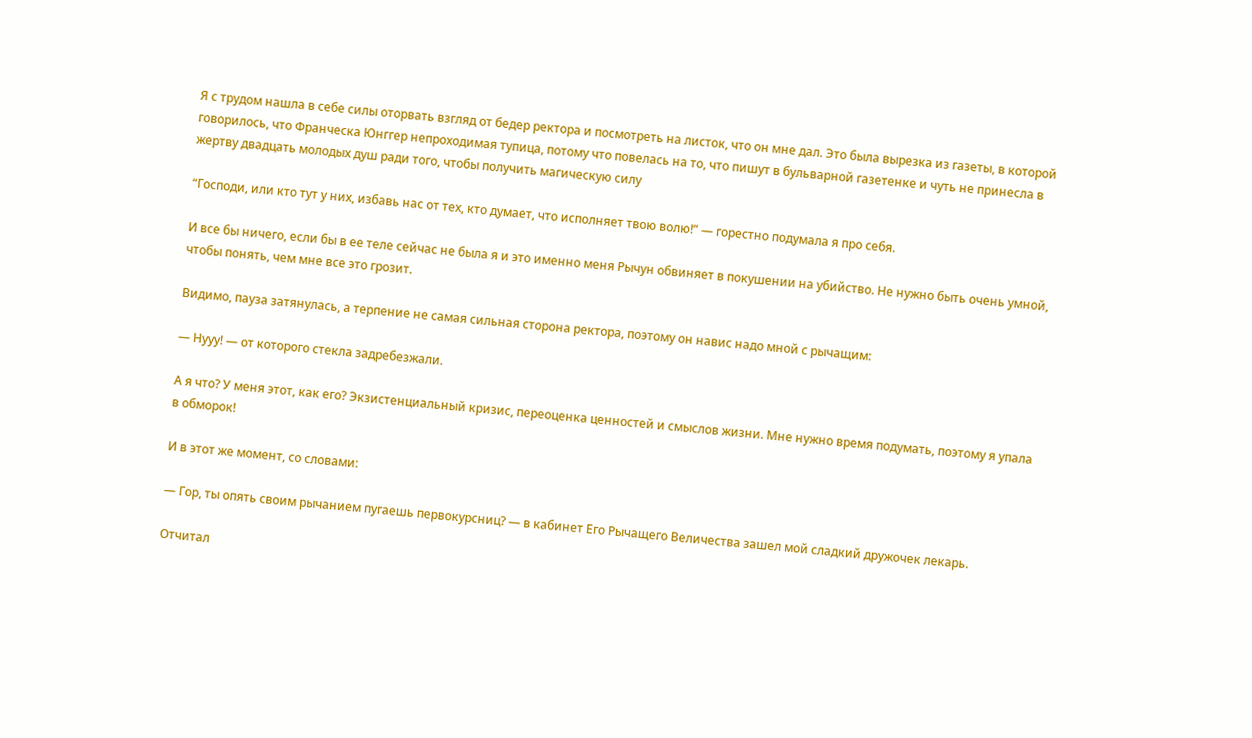Я с трудом нашла в себе силы оторвать взгляд от бедер ректора и посмотреть на листок, что он мне дал. Это была вырезка из газеты, в которой говорилось, что Франческа Юнггер непроходимая тупица, потому что повелась на то, что пишут в бульварной газетенке и чуть не принесла в жертву двадцать молодых душ ради того, чтобы получить магическую силу

“Господи, или кто тут у них, избавь нас от тех, кто думает, что исполняет твою волю!” — горестно подумала я про себя.

И все бы ничего, если бы в ее теле сейчас не была я и это именно меня Рычун обвиняет в покушении на убийство. Не нужно быть очень умной, чтобы понять, чем мне все это грозит.

Видимо, пауза затянулась, а терпение не самая сильная сторона ректора, поэтому он навис надо мной с рычащим:

— Нууу! — от которого стекла задребезжали.

А я что? У меня этот, как его? Экзистенциальный кризис, переоценка ценностей и смыслов жизни. Мне нужно время подумать, поэтому я упала в обморок!

И в этот же момент, со словами:

— Гор, ты опять своим рычанием пугаешь первокурсниц? — в кабинет Его Рычащего Величества зашел мой сладкий дружочек лекарь.

Отчитал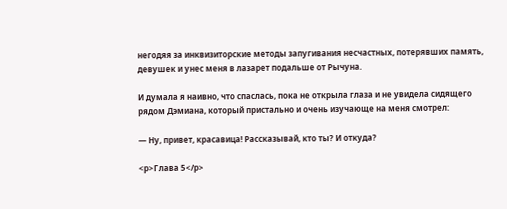негодяя за инквизиторские методы запугивания несчастных, потерявших память, девушек и унес меня в лазарет подальше от Рычуна.

И думала я наивно, что спаслась, пока не открыла глаза и не увидела сидящего рядом Дэмиана, который пристально и очень изучающе на меня смотрел:

— Ну, привет, красавица! Рассказывай, кто ты? И откуда?

<p>Глава 5</p>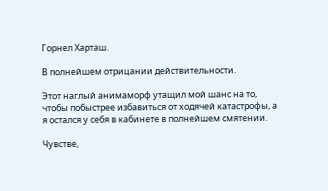Горнел Харташ.

В полнейшем отрицании действительности.

Этот наглый анимаморф утащил мой шанс на то, чтобы побыстрее избавиться от ходячей катастрофы, а я остался у себя в кабинете в полнейшем смятении.

Чувстве,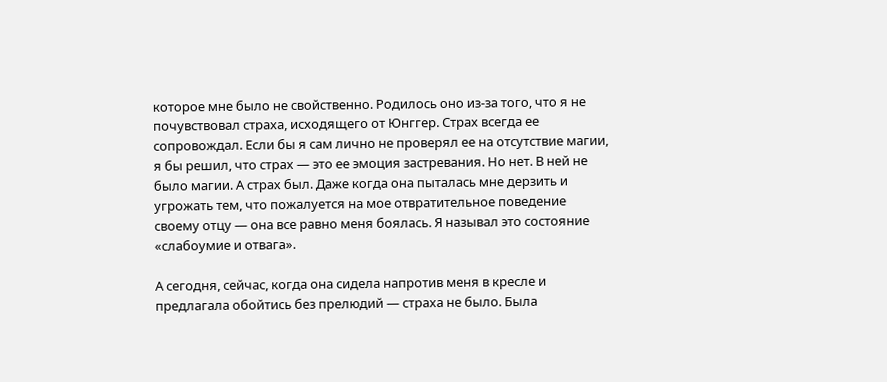которое мне было не свойственно. Родилось оно из-за того, что я не почувствовал страха, исходящего от Юнггер. Страх всегда ее сопровождал. Если бы я сам лично не проверял ее на отсутствие магии, я бы решил, что страх — это ее эмоция застревания. Но нет. В ней не было магии. А страх был. Даже когда она пыталась мне дерзить и угрожать тем, что пожалуется на мое отвратительное поведение своему отцу — она все равно меня боялась. Я называл это состояние «слабоумие и отвага».

А сегодня, сейчас, когда она сидела напротив меня в кресле и предлагала обойтись без прелюдий — страха не было. Была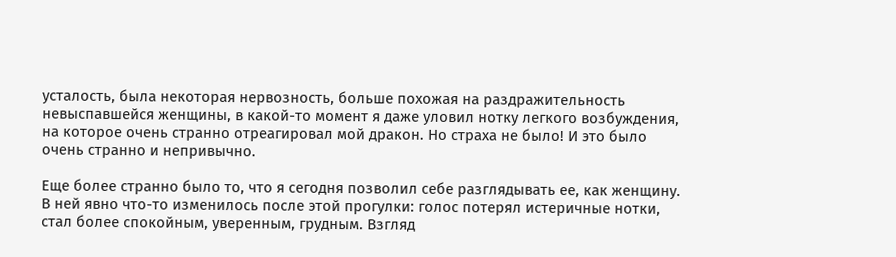усталость, была некоторая нервозность, больше похожая на раздражительность невыспавшейся женщины, в какой-то момент я даже уловил нотку легкого возбуждения, на которое очень странно отреагировал мой дракон. Но страха не было! И это было очень странно и непривычно.

Еще более странно было то, что я сегодня позволил себе разглядывать ее, как женщину. В ней явно что-то изменилось после этой прогулки: голос потерял истеричные нотки, стал более спокойным, уверенным, грудным. Взгляд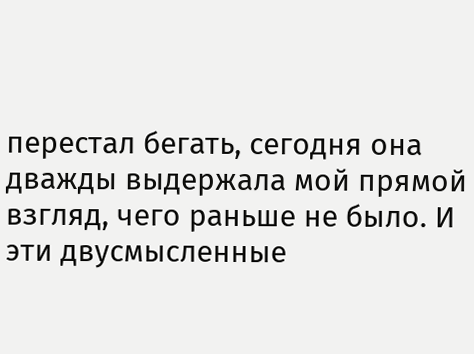перестал бегать, сегодня она дважды выдержала мой прямой взгляд, чего раньше не было. И эти двусмысленные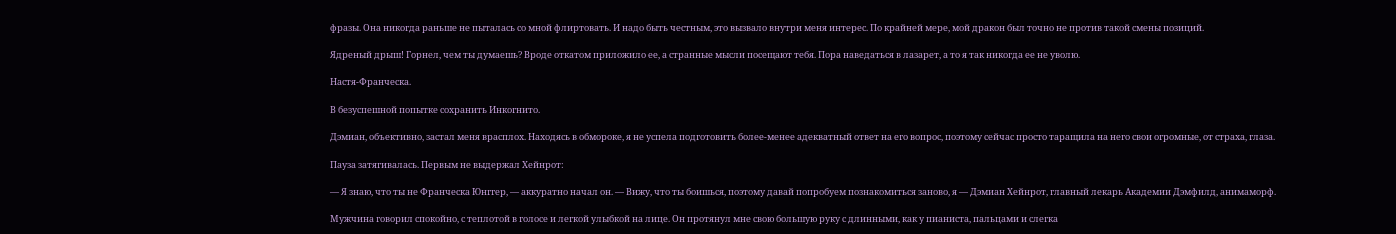фразы. Она никогда раньше не пыталась со мной флиртовать. И надо быть честным, это вызвало внутри меня интерес. По крайней мере, мой дракон был точно не против такой смены позиций.

Ядреный дрыш! Горнел, чем ты думаешь? Вроде откатом приложило ее, а странные мысли посещают тебя. Пора наведаться в лазарет, а то я так никогда ее не уволю.

Настя-Франческа.

В безуспешной попытке сохранить Инкогнито.

Дэмиан, объективно, застал меня врасплох. Находясь в обмороке, я не успела подготовить более-менее адекватный ответ на его вопрос, поэтому сейчас просто таращила на него свои огромные, от страха, глаза.

Пауза затягивалась. Первым не выдержал Хейнрот:

— Я знаю, что ты не Франческа Юнггер, — аккуратно начал он. — Вижу, что ты боишься, поэтому давай попробуем познакомиться заново, я — Дэмиан Хейнрот, главный лекарь Академии Дэмфилд, анимаморф.

Мужчина говорил спокойно, с теплотой в голосе и легкой улыбкой на лице. Он протянул мне свою большую руку с длинными, как у пианиста, пальцами и слегка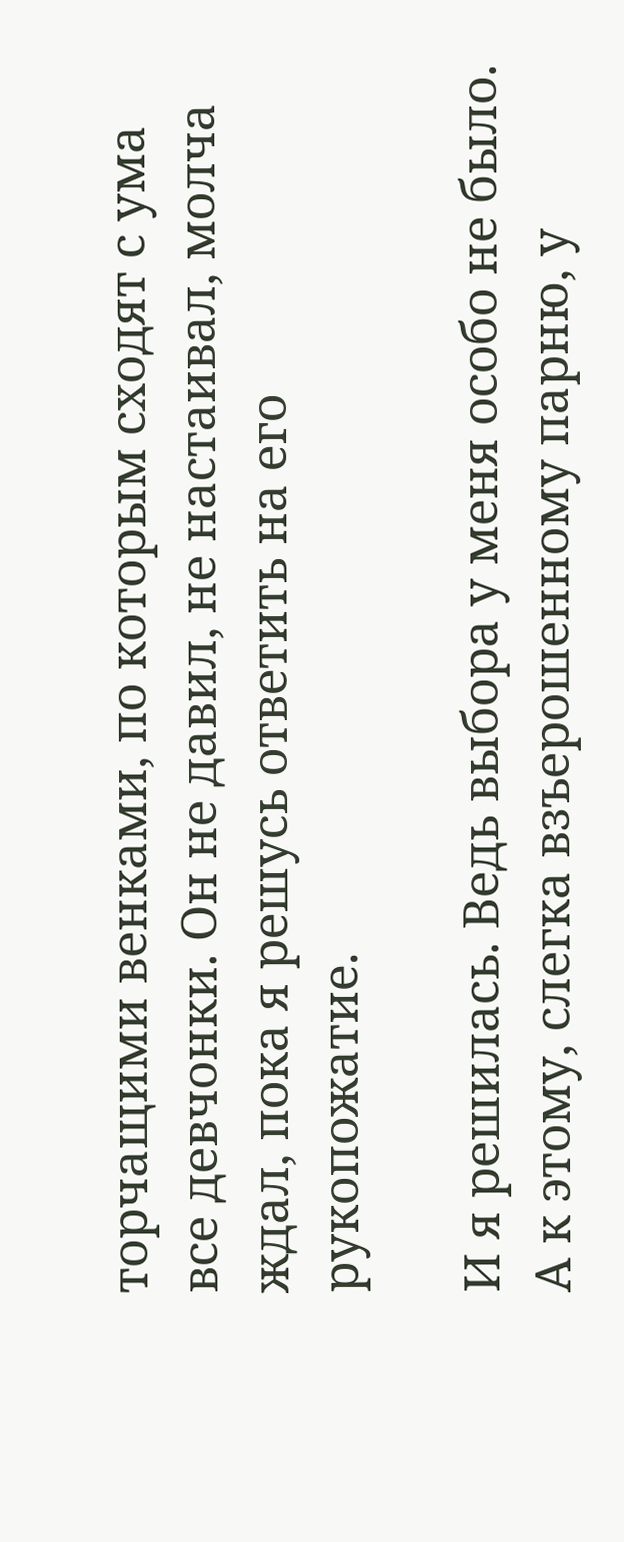торчащими венками, по которым сходят с ума все девчонки. Он не давил, не настаивал, молча ждал, пока я решусь ответить на его рукопожатие.

И я решилась. Ведь выбора у меня особо не было. А к этому, слегка взъерошенному парню, у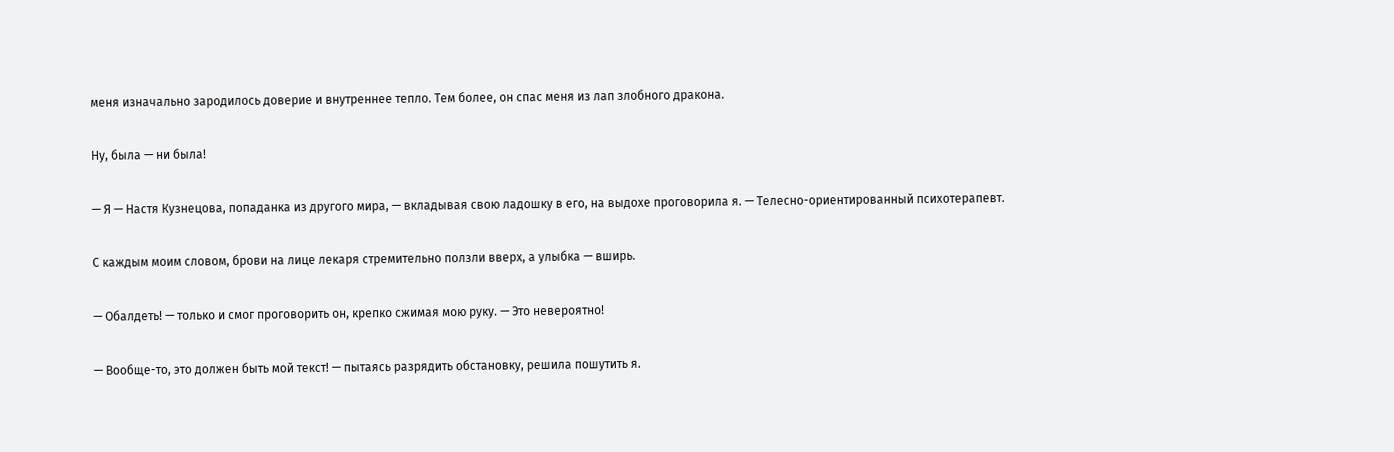меня изначально зародилось доверие и внутреннее тепло. Тем более, он спас меня из лап злобного дракона.

Ну, была — ни была!

— Я — Настя Кузнецова, попаданка из другого мира, — вкладывая свою ладошку в его, на выдохе проговорила я. — Телесно-ориентированный психотерапевт.

С каждым моим словом, брови на лице лекаря стремительно ползли вверх, а улыбка — вширь.

— Обалдеть! — только и смог проговорить он, крепко сжимая мою руку. — Это невероятно!

— Вообще-то, это должен быть мой текст! — пытаясь разрядить обстановку, решила пошутить я.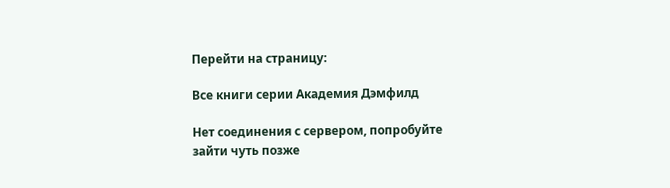Перейти на страницу:

Все книги серии Академия Дэмфилд

Нет соединения с сервером, попробуйте зайти чуть позже